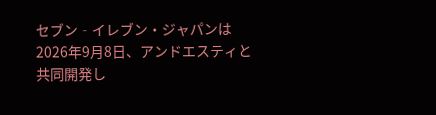セブン‐イレブン・ジャパンは2026年9月8日、アンドエスティと共同開発し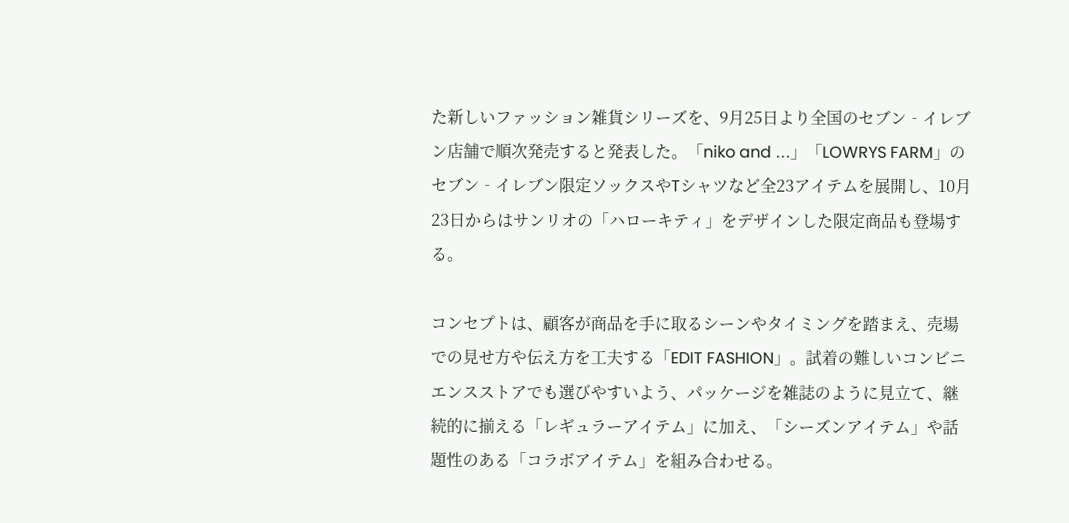た新しいファッション雑貨シリーズを、9月25日より全国のセブン‐イレブン店舗で順次発売すると発表した。「niko and ...」「LOWRYS FARM」のセブン‐イレブン限定ソックスやTシャツなど全23アイテムを展開し、10月23日からはサンリオの「ハローキティ」をデザインした限定商品も登場する。

コンセプトは、顧客が商品を手に取るシーンやタイミングを踏まえ、売場での見せ方や伝え方を工夫する「EDIT FASHION」。試着の難しいコンビニエンスストアでも選びやすいよう、パッケージを雑誌のように見立て、継続的に揃える「レギュラーアイテム」に加え、「シーズンアイテム」や話題性のある「コラボアイテム」を組み合わせる。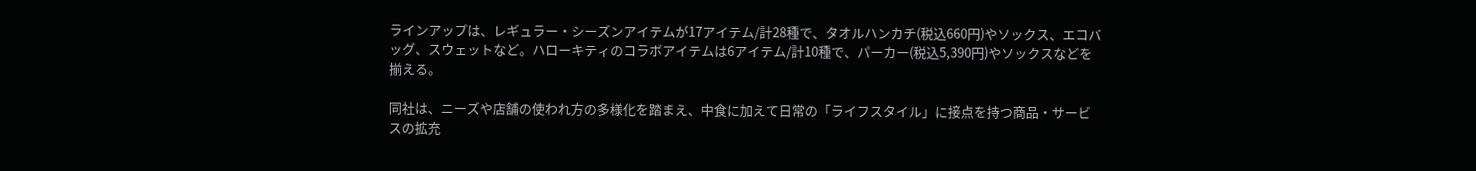ラインアップは、レギュラー・シーズンアイテムが17アイテム/計28種で、タオルハンカチ(税込660円)やソックス、エコバッグ、スウェットなど。ハローキティのコラボアイテムは6アイテム/計10種で、パーカー(税込5,390円)やソックスなどを揃える。

同社は、ニーズや店舗の使われ方の多様化を踏まえ、中食に加えて日常の「ライフスタイル」に接点を持つ商品・サービスの拡充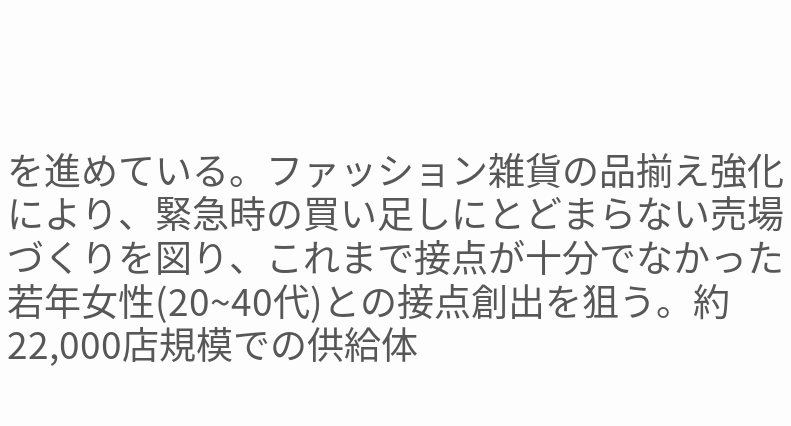を進めている。ファッション雑貨の品揃え強化により、緊急時の買い足しにとどまらない売場づくりを図り、これまで接点が十分でなかった若年女性(20~40代)との接点創出を狙う。約22,000店規模での供給体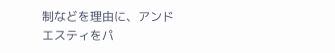制などを理由に、アンドエスティをパ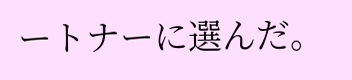ートナーに選んだ。